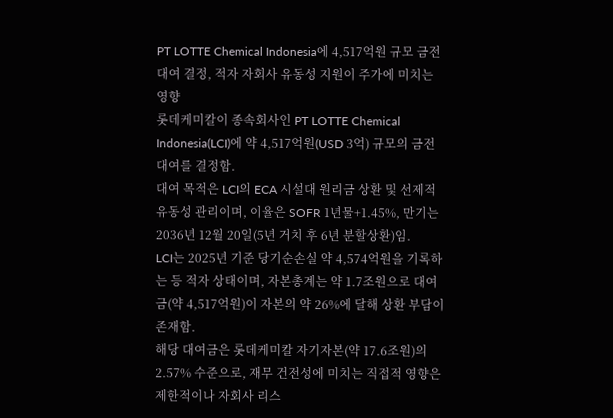PT LOTTE Chemical Indonesia에 4,517억원 규모 금전대여 결정, 적자 자회사 유동성 지원이 주가에 미치는 영향
롯데케미칼이 종속회사인 PT LOTTE Chemical Indonesia(LCI)에 약 4,517억원(USD 3억) 규모의 금전대여를 결정함.
대여 목적은 LCI의 ECA 시설대 원리금 상환 및 선제적 유동성 관리이며, 이율은 SOFR 1년물+1.45%, 만기는 2036년 12월 20일(5년 거치 후 6년 분할상환)임.
LCI는 2025년 기준 당기순손실 약 4,574억원을 기록하는 등 적자 상태이며, 자본총계는 약 1.7조원으로 대여금(약 4,517억원)이 자본의 약 26%에 달해 상환 부담이 존재함.
해당 대여금은 롯데케미칼 자기자본(약 17.6조원)의 2.57% 수준으로, 재무 건전성에 미치는 직접적 영향은 제한적이나 자회사 리스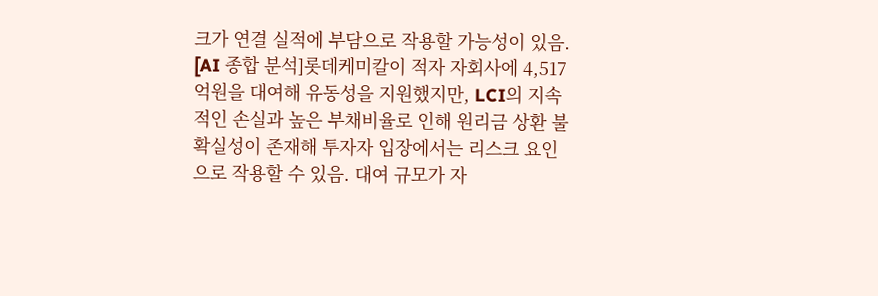크가 연결 실적에 부담으로 작용할 가능성이 있음.
[AI 종합 분석]롯데케미칼이 적자 자회사에 4,517억원을 대여해 유동성을 지원했지만, LCI의 지속적인 손실과 높은 부채비율로 인해 원리금 상환 불확실성이 존재해 투자자 입장에서는 리스크 요인으로 작용할 수 있음. 대여 규모가 자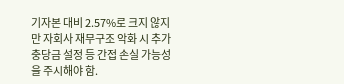기자본 대비 2.57%로 크지 않지만 자회사 재무구조 악화 시 추가 충당금 설정 등 간접 손실 가능성을 주시해야 함.